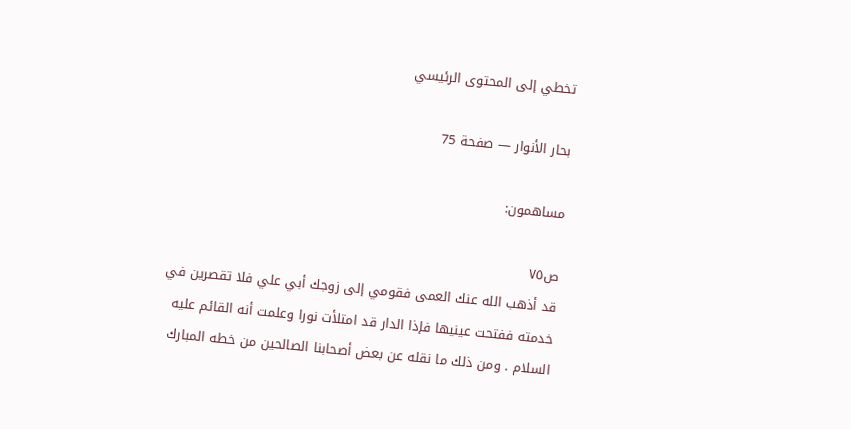تخطي إلى المحتوى الرئيسي

بحار الأنوار — صفحة 75

مساهمون:

ص٧٥
قد أذهب الله عنك العمى فقومي إلى زوجك أبي علي فلا تقصرين في خدمته ففتحت عينيها فإذا الدار قد امتلأت نورا وعلمت أنه القائم عليه السلام . ومن ذلك ما نقله عن بعض أصحابنا الصالحين من خطه المبارك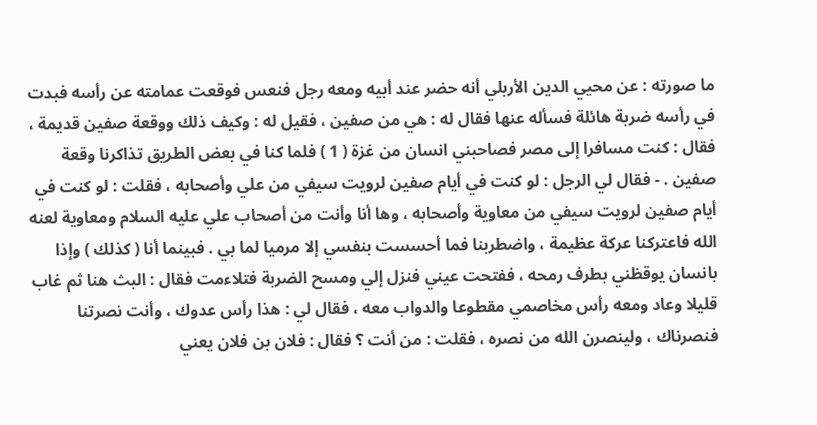ما صورته : عن محيي الدين الأربلي أنه حضر عند أبيه ومعه رجل فنعس فوقعت عمامته عن رأسه فبدت في رأسه ضربة هائلة فسأله عنها فقال له : هي من صفين ، فقيل له : وكيف ذلك ووقعة صفين قديمة ، فقال : كنت مسافرا إلى مصر فصاحبني انسان من غزة ( 1 ) فلما كنا في بعض الطريق تذاكرنا وقعة صفين . - فقال لي الرجل : لو كنت في أيام صفين لرويت سيفي من علي وأصحابه ، فقلت : لو كنت في أيام صفين لرويت سيفي من معاوية وأصحابه ، وها أنا وأنت من أصحاب علي عليه السلام ومعاوية لعنه الله فاعتركنا عركة عظيمة ، واضطربنا فما أحسست بنفسي إلا مرميا لما بي . فبينما أنا ( كذلك ) وإذا بانسان يوقظني بطرف رمحه ، ففتحت عيني فنزل إلي ومسح الضربة فتلاءمت فقال : البث هنا ثم غاب قليلا وعاد ومعه رأس مخاصمي مقطوعا والدواب معه ، فقال لي : هذا رأس عدوك ، وأنت نصرتنا فنصرناك ، ولينصرن الله من نصره ، فقلت : من أنت ؟ فقال : فلان بن فلان يعني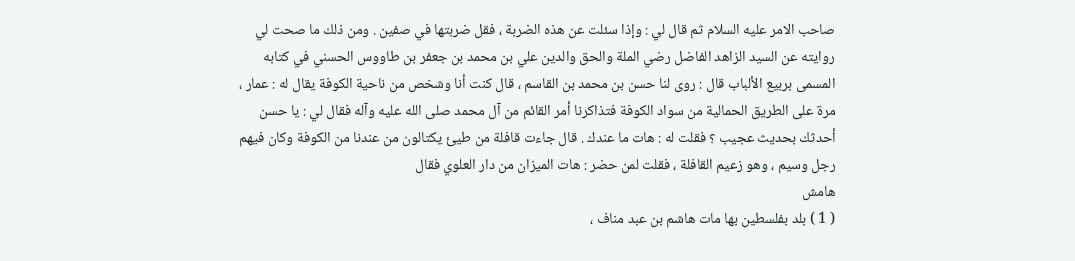صاحب الامر عليه السلام ثم قال لي : وإذا سئلت عن هذه الضربة ، فقل ضربتها في صفين . ومن ذلك ما صحت لي روايته عن السيد الزاهد الفاضل رضي الملة والحق والدين علي بن محمد بن جعفر بن طاووس الحسني في كتابه المسمى بربيع الألباب قال : روى لنا حسن بن محمد بن القاسم ، قال كنت أنا وشخص من ناحية الكوفة يقال له : عمار ، مرة على الطريق الحمالية من سواد الكوفة فتذاكرنا أمر القائم من آل محمد صلى الله عليه وآله فقال لي : يا حسن أحدثك بحديث عجيب ؟ فقلت له : هات ما عندك . قال جاءت قافلة من طيئ يكتالون من عندنا من الكوفة وكان فيهم رجل وسيم ، وهو زعيم القافلة ، فقلت لمن حضر : هات الميزان من دار العلوي فقال
هامش
( 1 ) بلد بفلسطين بها مات هاشم بن عبد مناف ،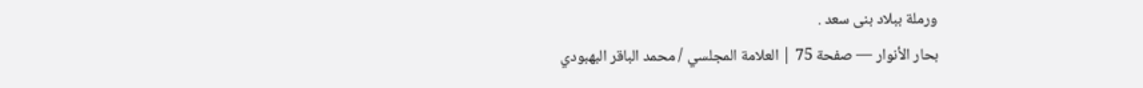ورملة ببلاد بنى سعد .
بحار الأنوار — صفحة 75 | العلامة المجلسي / محمد الباقر البهبودي